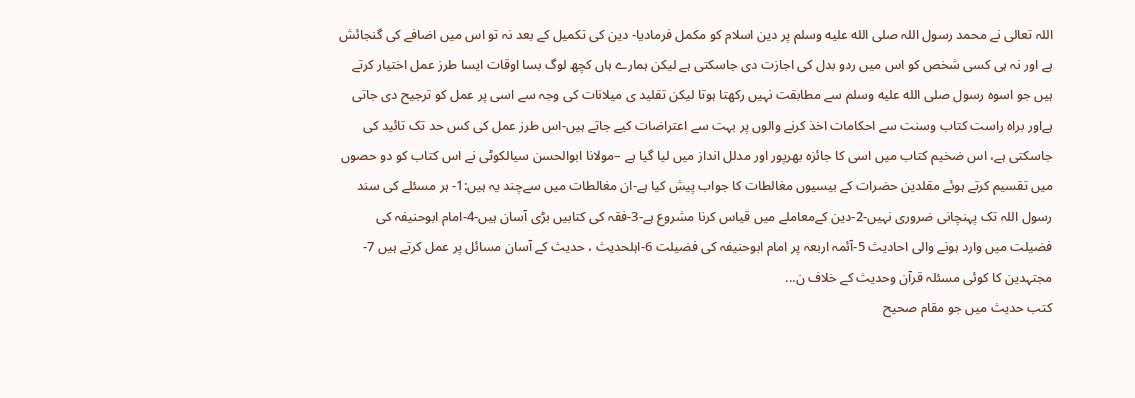اللہ تعالی نے محمد رسول اللہ صلى الله عليه وسلم پر دین اسلام کو مکمل فرمادیا- دین کی تکمیل کے بعد نہ تو اس میں اضافے کی گنجائش ہے اور نہ ہی کسی شخص کو اس میں ردو بدل کی اجازت دی جاسکتی ہے ليكن ہمارے ہاں کچھ لوگ بسا اوقات ایسا طرز عمل اختیار کرتے ہیں جو اسوہ رسول صلى الله عليه وسلم سے مطابقت نہیں رکھتا ہوتا لیکن تقلید ی میلانات کی وجہ سے اسی پر عمل کو ترجیح دی جاتی ہےاور براہ راست کتاب وسنت سے احکامات اخذ کرنے والوں پر بہت سے اعتراضات کیے جاتے ہیں-اس طرز عمل کی کس حد تک تائید کی جاسکتی ہے، اس ضخیم کتاب میں اسی کا جائزہ بھرپور اور مدلل انداز میں لیا گیا ہے –مولانا ابوالحسن سیالکوٹی نے اس کتاب کو دو حصوں میں تقسیم کرتے ہوئے مقلدین حضرات کے بیسیوں مغالطات کا جواب پیش کیا ہے-ان مغالطات میں سےچند یہ ہیں:1- ہر مسئلے کی سند رسول اللہ تک پہنچانی ضروری نہیں-2-دین کےمعاملے میں قیاس کرنا مشروع ہے-3-فقہ کی کتابیں بڑی آسان ہیں-4-امام ابوحنیفہ کی فضیلت میں وارد ہونے والی احادیث 5-آئمہ اربعہ پر امام ابوحنیفہ کی فضیلت 6-اہلحدیث ، حدیث کے آسان مسائل پر عمل کرتے ہیں 7- مجتہدین کا کوئی مسئلہ قرآن وحدیث کے خلاف ن...
کتب حدیث میں جو مقام صحیح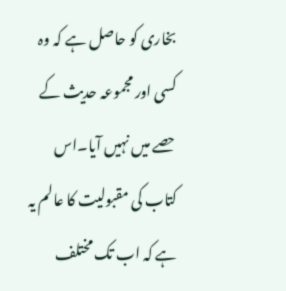بخاری کو حاصل ہے کہ وہ کسی اور مجموعہ حدیث کے حصے میں نہیں آیا۔اس کتاب کی مقبولیت کا عالم یہ ہے کہ اب تک مختلف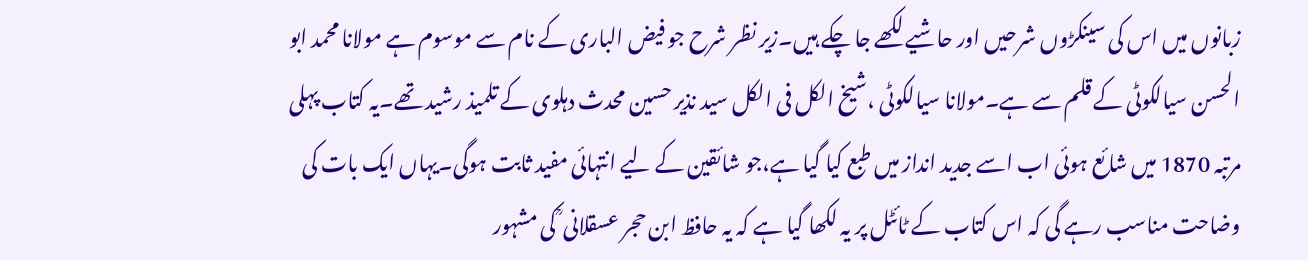زبانوں میں اس کی سینکڑوں شرحیں اور حاشیے لکھے جا چکے ہیں۔زیر نظر شرح جو فیض الباری کے نام سے موسوم ہے مولانا محمد ابو الحسن سیالکوٹی کے قلم سے ہے۔مولانا سیالکوٹی ،شیخ الکل فی الکل سید نذیر حسین محدث دہلوی کے تلمیذ رشید تھے۔یہ کتاب پہلی مرتبہ 1870 میں شائع ہوئی اب اسے جدید انداز میں طبع کیا گیا ہے،جو شائقین کے لیے انتہائی مفید ثابت ہوگی۔یہاں ایک بات کی وضاحت مناسب رہے گی کہ اس کتاب کے ٹائٹل پر یہ لکھا گیا ہے کہ یہ حافظ ابن حجر عسقلانی ؒ کی مشہور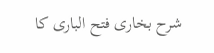شرح بخاری فتح الباری کا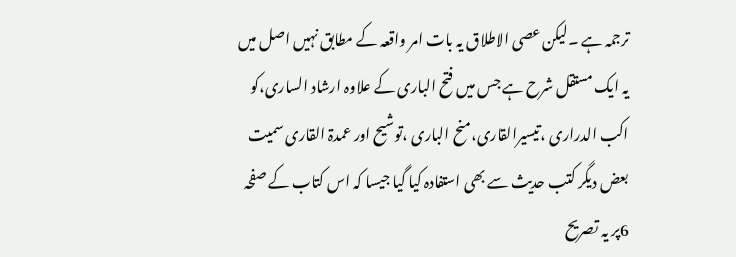ترجمہ ہے ۔لیکن عصی الاطلاق یہ بات امر واقعہ کے مطابق نہیں اصل میں یہ ایک مستقل شرح ہے جس میں فتح الباری کے علاوہ ارشاد الساری،کو اکب الدراری ،تیسیرالقاری،منح الباری ،توشیح اور عمدۃ القاری سمیت بعض دیگر کتب حدیث سے بھی استفادہ کیا گیا جیسا کہ اس کتاب کے صفحہ 6پر یہ تصریح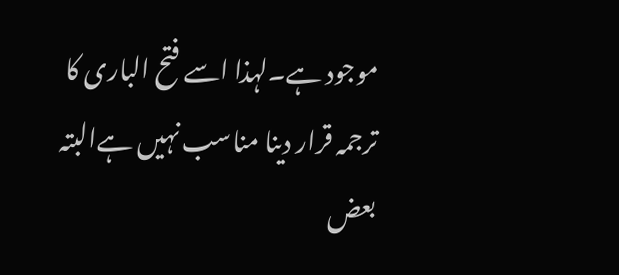موجود ہے۔لہذا اسے فتح الباری کا ترجمہ قرار دینا مناسب نہیں ہےالبتہ بعض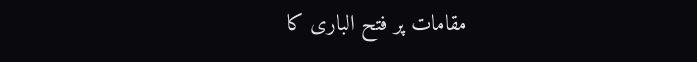مقامات پر فتح الباری کا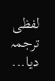لفظی ترجمہ دیا...